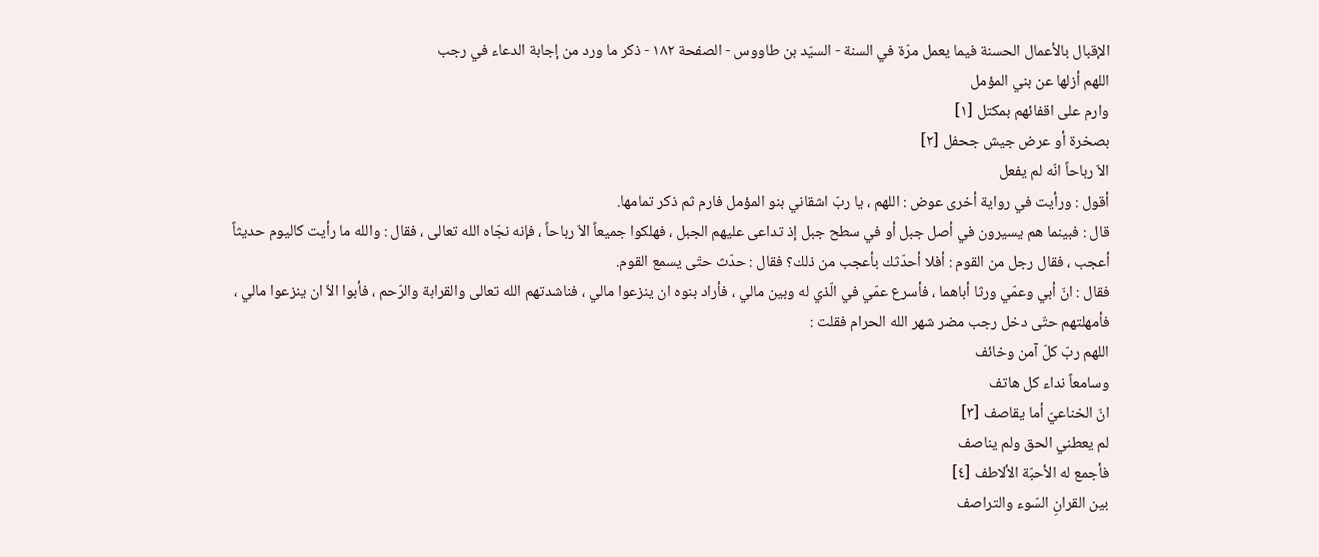الإقبال بالأعمال الحسنة فيما يعمل مرّة في السنة - السيّد بن طاووس - الصفحة ١٨٢ - ذكر ما ورد من إجابة الدعاء في رجب
اللهم أزلها عن بني المؤمل
وارم على اقفائهم بمكتل [١]
بصخرة أو عرض جيش جحفل [٢]
الاّ رباحاً انّه لم يفعل
أقول : ورأيت في رواية أخرى عوض : اللهم ، يا ربّ اشقاني بنو المؤمل فارم ثم ذكر تمامها.
قال : فبينما هم يسيرون في أصل جبل أو في سطح جبل إذ تداعى عليهم الجبل ، فهلكوا جميعاً الاّ رباحاً ، فإنه نجّاه الله تعالى ، فقال : والله ما رأيت كاليوم حديثاً أعجب ، فقال رجل من القوم : أفلا أحدّثك بأعجب من ذلك؟ فقال : حدّث حتّى يسمع القوم.
فقال : انّ أبي وعمّي ورثا أباهما ، فأسرع عمّي في الّذي له وبين مالي ، فأراد بنوه ان ينزعوا مالي ، فناشدتهم الله تعالى والقرابة والرّحم ، فأبوا الاّ ان ينزعوا مالي ، فأمهلتهم حتّى دخل رجب مضر شهر الله الحرام فقلت :
اللهم ربّ كلّ آمن وخائف
وسامعاً نداء كل هاتف
انّ الخناعيّ أما يقاصف [٣]
لم يعطني الحق ولم يناصف
فأجمع له الأحبّة الألاطف [٤]
بين القرانِ السّوء والتراصف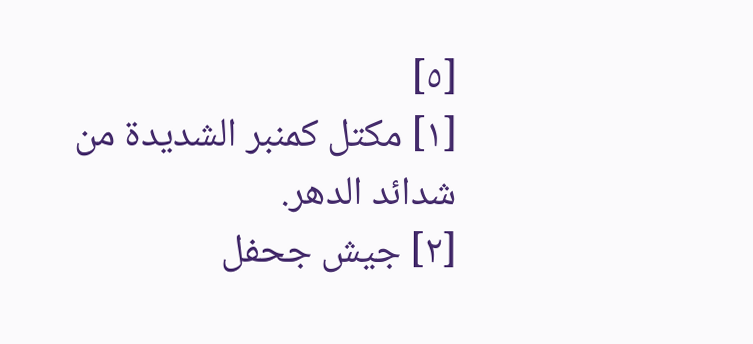[٥]
[١] مكتل كمنبر الشديدة من شدائد الدهر.
[٢] جيش جحفل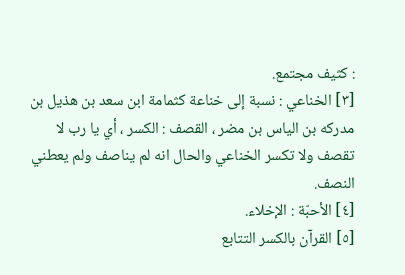: كثيف مجتمع.
[٣] الخناعي : نسبة إلى خناعة كثمامة ابن سعد بن هذيل بن مدركه بن الياس بن مضر ، القصف : الكسر ، أي يا رب لا تقصف ولا تكسر الخناعي والحال انه لم يناصف ولم يعطني النصف.
[٤] الأحبّة : الإخلاء.
[٥] القرآن بالكسر التتابع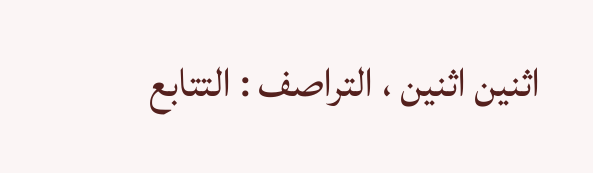اثنين اثنين ، التراصف : التتابع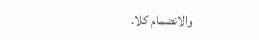والانضمام كلا.